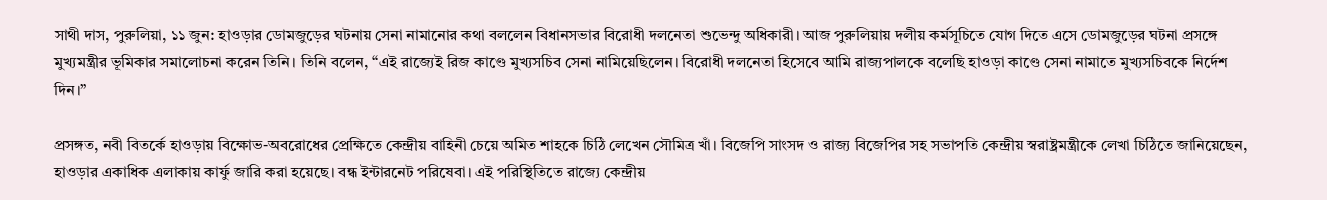সাথী দাস, পুরুলিয়া, ১১ জুন: হাওড়ার ডোমজুড়ের ঘটনায় সেনা নামানোর কথা বললেন বিধানসভার বিরোধী দলনেতা শুভেন্দু অধিকারী। আজ পুরুলিয়ায় দলীয় কর্মসূচিতে যোগ দিতে এসে ডোমজুড়ের ঘটনা প্রসঙ্গে মুখ্যমন্ত্রীর ভূমিকার সমালোচনা করেন তিনি। তিনি বলেন, “এই রাজ্যেই রিজ কাণ্ডে মুখ্যসচিব সেনা নামিয়েছিলেন। বিরোধী দলনেতা হিসেবে আমি রাজ্যপালকে বলেছি হাওড়া কাণ্ডে সেনা নামাতে মুখ্যসচিবকে নির্দেশ দিন।”

প্রসঙ্গত, নবী বিতর্কে হাওড়ায় বিক্ষোভ-অবরোধের প্রেক্ষিতে কেন্দ্রীয় বাহিনী চেয়ে অমিত শাহকে চিঠি লেখেন সৌমিত্র খাঁ। বিজেপি সাংসদ ও রাজ্য বিজেপির সহ সভাপতি কেন্দ্রীয় স্বরাষ্ট্রমন্ত্রীকে লেখা চিঠিতে জানিয়েছেন, হাওড়ার একাধিক এলাকায় কার্ফু জারি করা হয়েছে। বন্ধ ইন্টারনেট পরিষেবা। এই পরিস্থিতিতে রাজ্যে কেন্দ্রীয়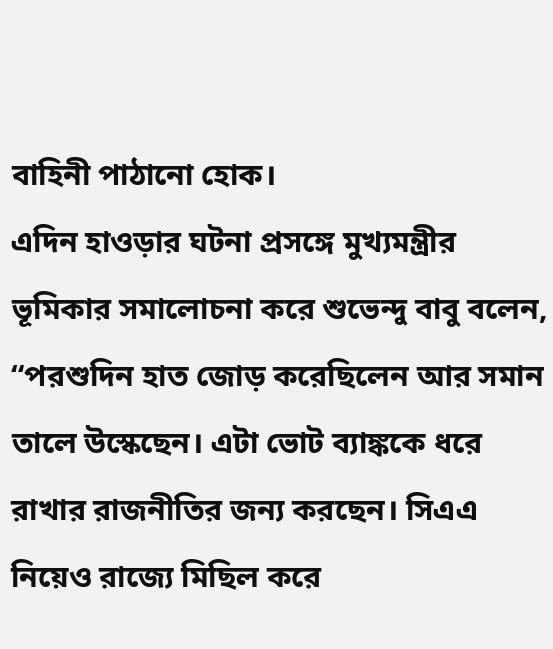বাহিনী পাঠানো হোক।
এদিন হাওড়ার ঘটনা প্রসঙ্গে মুখ্যমন্ত্রীর ভূমিকার সমালোচনা করে শুভেন্দু বাবু বলেন, “পরশুদিন হাত জোড় করেছিলেন আর সমান তালে উস্কেছেন। এটা ভোট ব্যাঙ্ককে ধরে রাখার রাজনীতির জন্য করছেন। সিএএ নিয়েও রাজ্যে মিছিল করে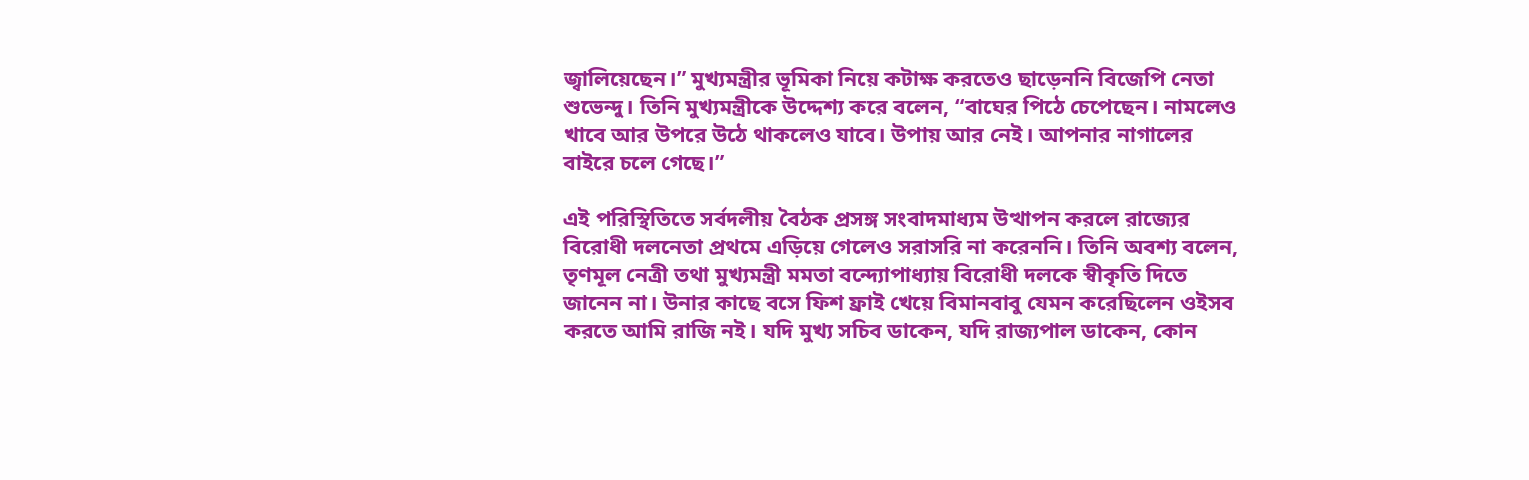জ্বালিয়েছেন।” মুখ্যমন্ত্রীর ভূমিকা নিয়ে কটাক্ষ করতেও ছাড়েননি বিজেপি নেতা শুভেন্দু। তিনি মুখ্যমন্ত্রীকে উদ্দেশ্য করে বলেন, “বাঘের পিঠে চেপেছেন। নামলেও খাবে আর উপরে উঠে থাকলেও যাবে। উপায় আর নেই। আপনার নাগালের বাইরে চলে গেছে।”

এই পরিস্থিতিতে সর্বদলীয় বৈঠক প্রসঙ্গ সংবাদমাধ্যম উত্থাপন করলে রাজ্যের বিরোধী দলনেতা প্রথমে এড়িয়ে গেলেও সরাসরি না করেননি। তিনি অবশ্য বলেন, তৃণমূল নেত্রী তথা মুখ্যমন্ত্রী মমতা বন্দ্যোপাধ্যায় বিরোধী দলকে স্বীকৃতি দিতে জানেন না। উনার কাছে বসে ফিশ ফ্রাই খেয়ে বিমানবাবু যেমন করেছিলেন ওইসব করতে আমি রাজি নই। যদি মুখ্য সচিব ডাকেন, যদি রাজ্যপাল ডাকেন, কোন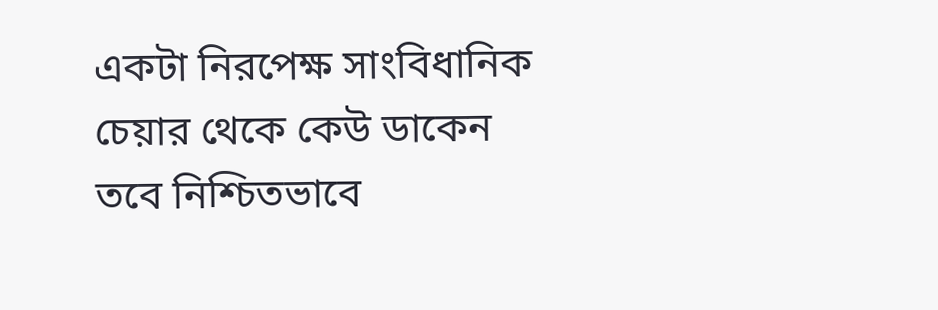একটা নিরপেক্ষ সাংবিধানিক চেয়ার থেকে কেউ ডাকেন তবে নিশ্চিতভাবে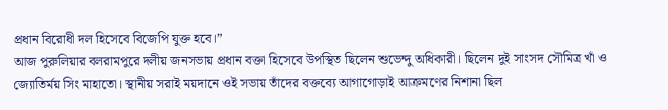প্রধান বিরোধী দল হিসেবে বিজেপি যুক্ত হবে।”
আজ পুরুলিয়ার বলরামপুরে দলীয় জনসভায় প্রধান বক্তা হিসেবে উপস্থিত ছিলেন শুভেন্দু অধিকারী। ছিলেন দুই সাংসদ সৌমিত্র খাঁ ও জ্যোতির্ময় সিং মাহাতো। স্থানীয় সরাই ময়দানে ওই সভায় তাঁদের বক্তব্যে আগাগোড়াই আক্রমণের নিশানা ছিল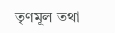তৃণমূল তথা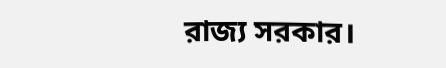রাজ্য সরকার।